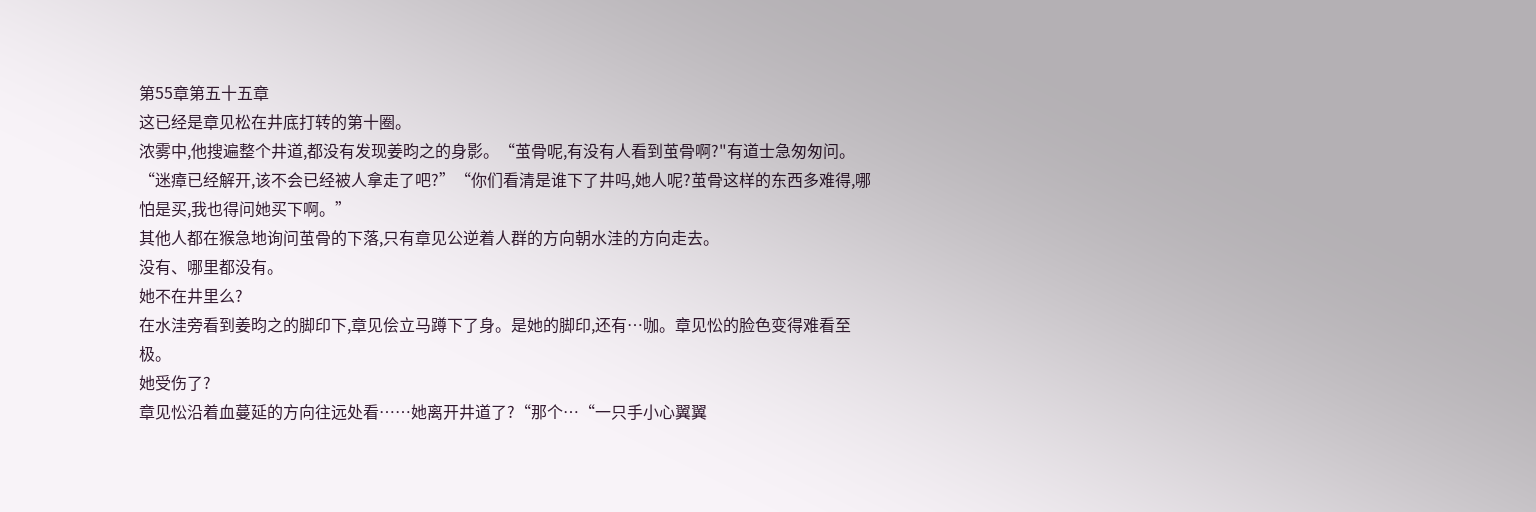第55章第五十五章
这已经是章见松在井底打转的第十圈。
浓雾中,他搜遍整个井道,都没有发现姜昀之的身影。“茧骨呢,有没有人看到茧骨啊?"有道士急匆匆问。“迷瘴已经解开,该不会已经被人拿走了吧?”“你们看清是谁下了井吗,她人呢?茧骨这样的东西多难得,哪怕是买,我也得问她买下啊。”
其他人都在猴急地询问茧骨的下落,只有章见公逆着人群的方向朝水洼的方向走去。
没有、哪里都没有。
她不在井里么?
在水洼旁看到姜昀之的脚印下,章见侩立马蹲下了身。是她的脚印,还有…咖。章见忪的脸色变得难看至极。
她受伤了?
章见忪沿着血蔓延的方向往远处看……她离开井道了?“那个…“一只手小心翼翼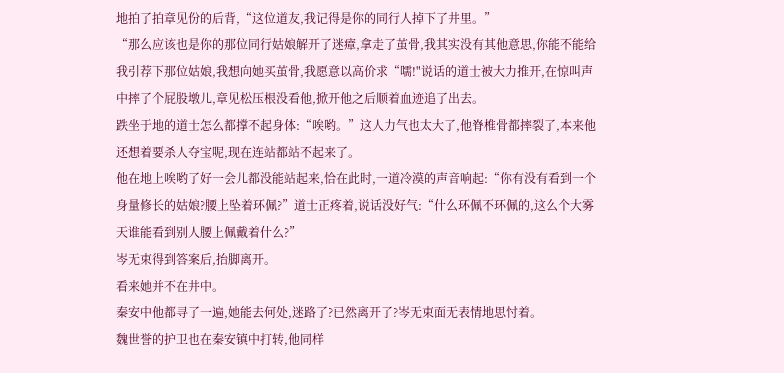地拍了拍章见份的后背,“这位道友,我记得是你的同行人掉下了井里。”
“那么应该也是你的那位同行姑娘解开了迷瘴,拿走了茧骨,我其实没有其他意思,你能不能给我引荐下那位姑娘,我想向她买茧骨,我愿意以高价求“嚅!"说话的道士被大力推开,在惊叫声中摔了个屁股墩儿,章见松压根没看他,掀开他之后顺着血迹追了出去。
跌坐于地的道士怎么都撑不起身体:“唉哟。”这人力气也太大了,他脊椎骨都摔裂了,本来他还想着要杀人夺宝呢,现在连站都站不起来了。
他在地上唉哟了好一会儿都没能站起来,恰在此时,一道冷漠的声音响起:“你有没有看到一个身量修长的姑娘?腰上坠着环佩?”道士正疼着,说话没好气:“什么环佩不环佩的,这么个大雾天谁能看到别人腰上佩戴着什么?”
岑无束得到答案后,抬脚离开。
看来她并不在井中。
秦安中他都寻了一遍,她能去何处,迷路了?已然离开了?岑无束面无表情地思忖着。
魏世誉的护卫也在秦安镇中打转,他同样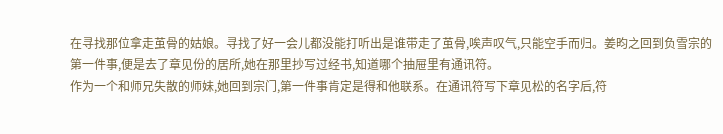在寻找那位拿走茧骨的姑娘。寻找了好一会儿都没能打听出是谁带走了茧骨,唉声叹气,只能空手而归。姜昀之回到负雪宗的第一件事,便是去了章见份的居所,她在那里抄写过经书,知道哪个抽屉里有通讯符。
作为一个和师兄失散的师妹,她回到宗门,第一件事肯定是得和他联系。在通讯符写下章见松的名字后,符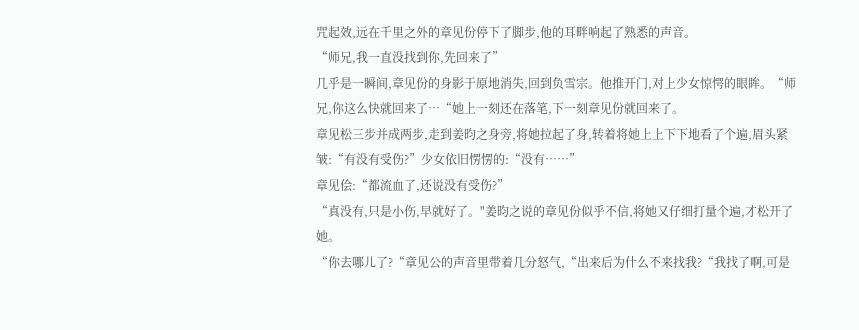咒起效,远在千里之外的章见份停下了脚步,他的耳畔响起了熟悉的声音。
“师兄,我一直没找到你,先回来了”
几乎是一瞬间,章见份的身影于原地消失,回到负雪宗。他推开门,对上少女惊愕的眼眸。“师兄,你这么快就回来了…“她上一刻还在落笔,下一刻章见份就回来了。
章见松三步并成两步,走到姜昀之身旁,将她拉起了身,转着将她上上下下地看了个遍,眉头紧皱:“有没有受伤?”少女依旧愣愣的:“没有……”
章见侩:“都流血了,还说没有受伤?”
“真没有,只是小伤,早就好了。"姜昀之说的章见份似乎不信,将她又仔细打量个遍,才松开了她。
“你去哪儿了?“章见公的声音里带着几分怒气,“出来后为什么不来找我?“我找了啊,可是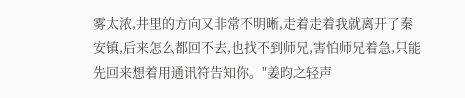雾太浓,井里的方向又非常不明晰,走着走着我就离开了秦安镇,后来怎么都回不去,也找不到师兄,害怕师兄着急,只能先回来想着用通讯符告知你。"姜昀之轻声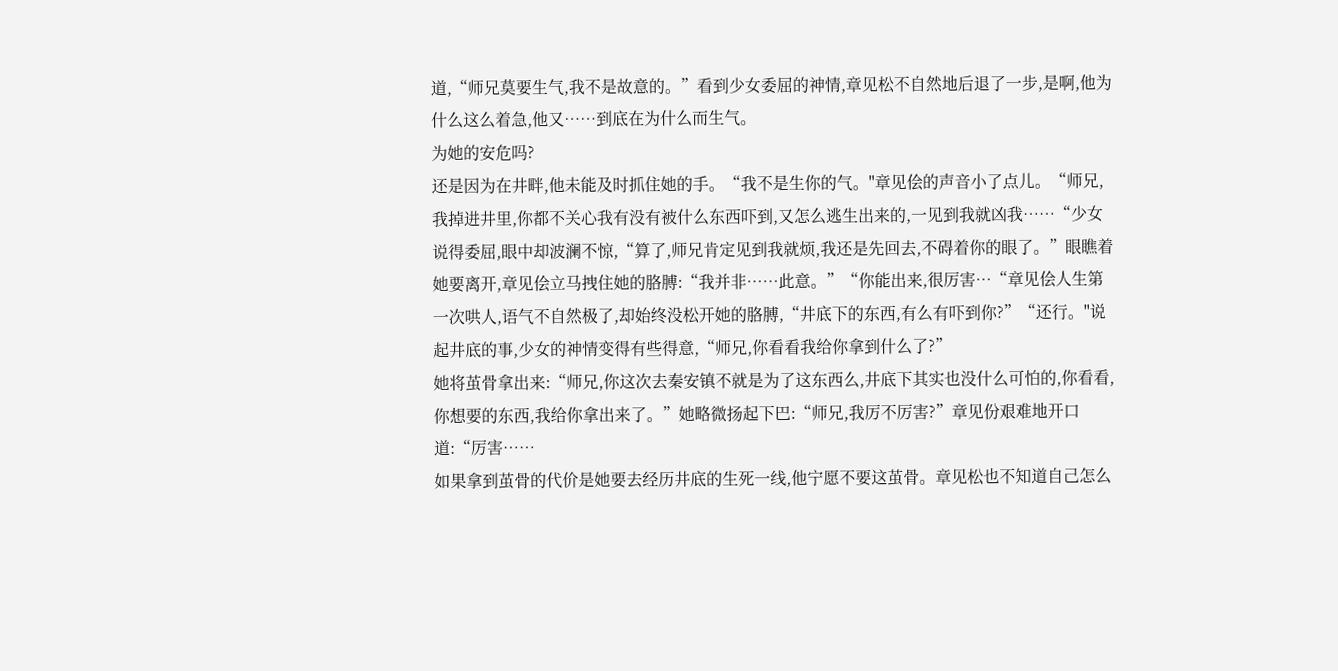道,“师兄莫要生气,我不是故意的。”看到少女委屈的神情,章见松不自然地后退了一步,是啊,他为什么这么着急,他又……到底在为什么而生气。
为她的安危吗?
还是因为在井畔,他未能及时抓住她的手。“我不是生你的气。"章见侩的声音小了点儿。“师兄,我掉进井里,你都不关心我有没有被什么东西吓到,又怎么逃生出来的,一见到我就凶我……“少女说得委屈,眼中却波澜不惊,“算了,师兄肯定见到我就烦,我还是先回去,不碍着你的眼了。”眼瞧着她要离开,章见侩立马拽住她的胳膊:“我并非……此意。”“你能出来,很厉害…“章见侩人生第一次哄人,语气不自然极了,却始终没松开她的胳膊,“井底下的东西,有么有吓到你?”“还行。"说起井底的事,少女的神情变得有些得意,“师兄,你看看我给你拿到什么了?”
她将茧骨拿出来:“师兄,你这次去秦安镇不就是为了这东西么,井底下其实也没什么可怕的,你看看,你想要的东西,我给你拿出来了。”她略微扬起下巴:“师兄,我厉不厉害?”章见份艰难地开口道:“厉害……
如果拿到茧骨的代价是她要去经历井底的生死一线,他宁愿不要这茧骨。章见松也不知道自己怎么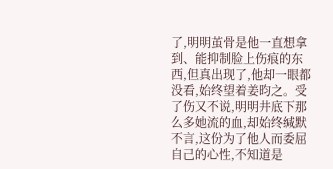了,明明茧骨是他一直想拿到、能抑制脸上伤痕的东西,但真出现了,他却一眼都没看,始终望着姜昀之。受了伤又不说,明明井底下那么多她流的血,却始终缄默不言,这份为了他人而委屈自己的心性,不知道是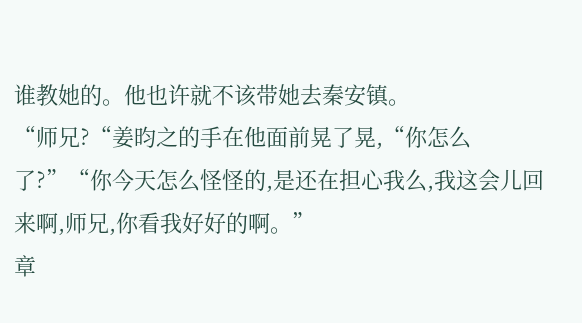谁教她的。他也许就不该带她去秦安镇。
“师兄?“姜昀之的手在他面前晃了晃,“你怎么了?”“你今天怎么怪怪的,是还在担心我么,我这会儿回来啊,师兄,你看我好好的啊。”
章